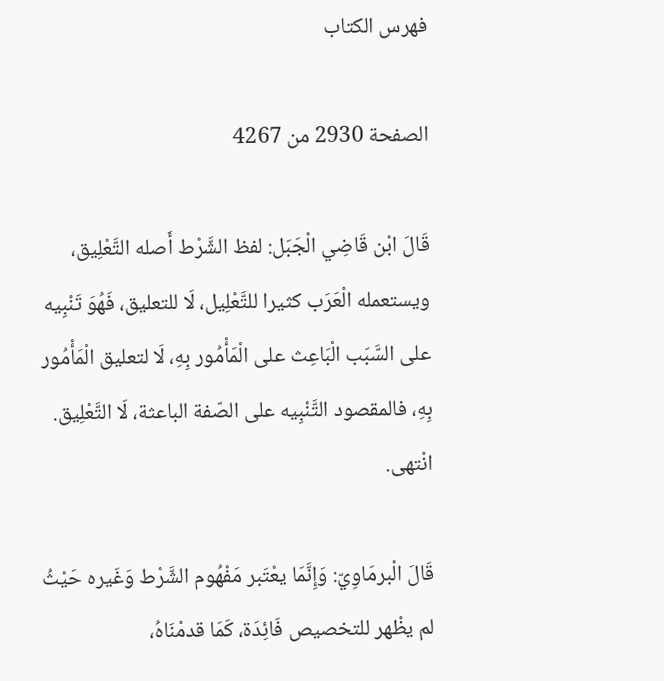فهرس الكتاب

الصفحة 2930 من 4267

قَالَ ابْن قَاضِي الْجَبَل: لفظ الشَّرْط أَصله التَّعْلِيق، ويستعمله الْعَرَب كثيرا للتَّعْلِيل، لَا للتعليق، فَهُوَ تَنْبِيه على السَّبَب الْبَاعِث على الْمَأْمُور بِهِ، لَا لتعليق الْمَأْمُور بِهِ، فالمقصود التَّنْبِيه على الصّفة الباعثة، لَا التَّعْلِيق. انْتهى.

قَالَ الْبرمَاوِيّ: وَإِنَّمَا يعْتَبر مَفْهُوم الشَّرْط وَغَيره حَيْثُ لم يظْهر للتخصيص فَائِدَة، كَمَا قدمْنَاهُ،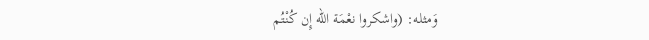وَمثله: (واشكروا نعْمَة الله إِن كُنْتُم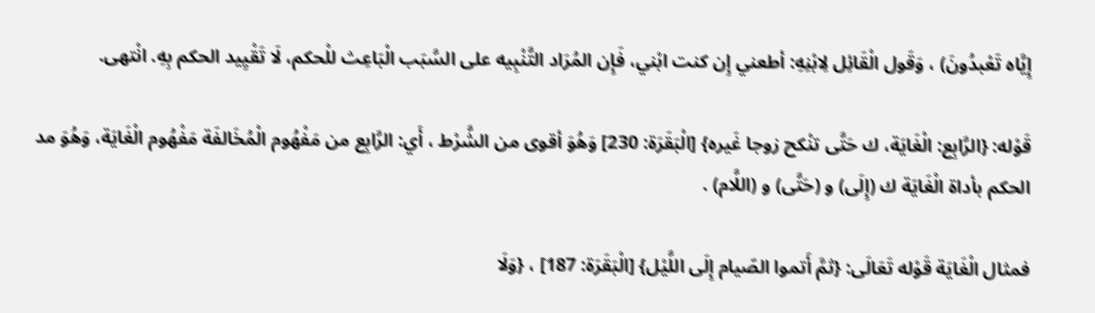إِيَّاه تَعْبدُونَ) ، وَقَول الْقَائِل لِابْنِهِ: أطعني إِن كنت ابْني، فَإِن المُرَاد التَّنْبِيه على السَّبَب الْبَاعِث للْحكم، لَا تَقْيِيد الحكم بِهِ. انْتهى.

قَوْله: {الرَّابِع: الْغَايَة، ك حَتَّى تنْكح زوجا غَيره} [الْبَقَرَة: 230] وَهُوَ أقوى من الشَّرْط ، أَي: الرَّابِع من مَفْهُوم الْمُخَالفَة مَفْهُوم الْغَايَة، وَهُوَ مد الحكم بأداة الْغَايَة ك (إِلَى) و (حَتَّى) و (اللَّام) .

فمثال الْغَايَة قَوْله تَعَالَى: {ثمَّ أَتموا الصّيام إِلَى اللَّيْل} [الْبَقَرَة: 187] ، {وَلَا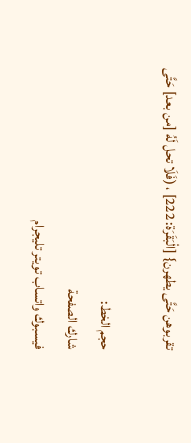تقربوهن حَتَّى يطهرن} [الْبَقَرَة: 222] ، (فَلَا تحل لَهُ [من بعد] حَتَّى

حجم الخط:
شارك الصفحة
فيسبوك واتساب تويتر تليجرام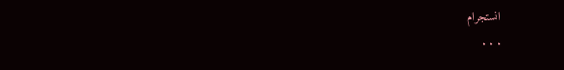انستجرام
. . .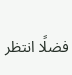فضلًا انتظر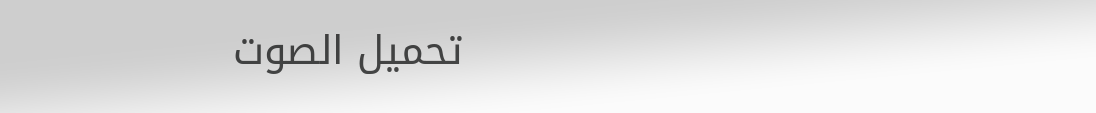تحميل الصوت